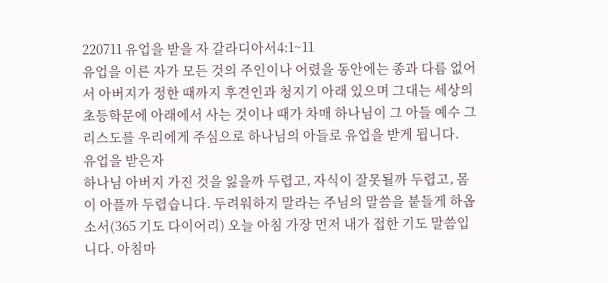220711 유업을 받을 자 갈라디아서4:1~11
유업을 이른 자가 모든 것의 주인이나 어렸을 동안에는 종과 다름 없어서 아버지가 정한 때까지 후견인과 청지기 아래 있으며 그대는 세상의 초등학문에 아래에서 사는 것이나 때가 차매 하나님이 그 아들 예수 그리스도를 우리에게 주심으로 하나님의 아들로 유업을 받게 됩니다.
유업을 받은자
하나님 아버지 가진 것을 잃을까 두렵고, 자식이 잘못될까 두렵고, 몸이 아플까 두렵습니다. 두려워하지 말라는 주님의 말씀을 붙들게 하옵소서(365 기도 다이어리) 오늘 아침 가장 먼저 내가 접한 기도 말씀입니다. 아침마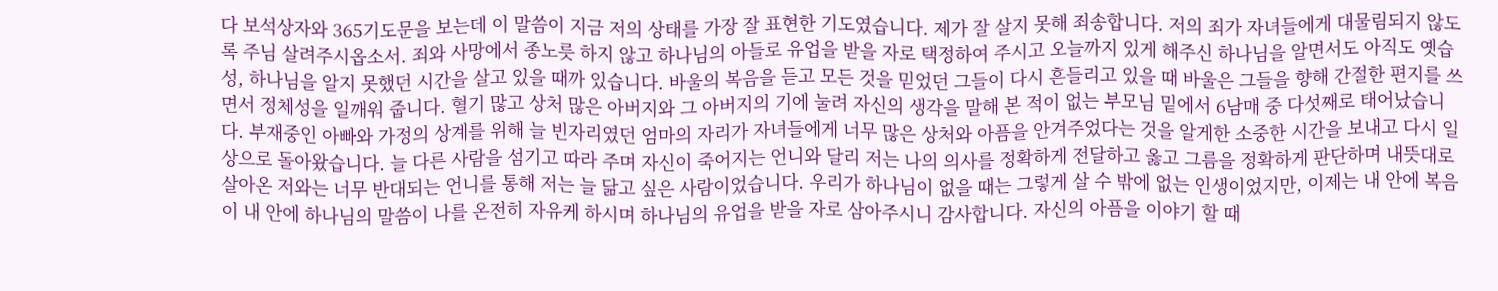다 보석상자와 365기도문을 보는데 이 말씀이 지금 저의 상태를 가장 잘 표현한 기도였습니다. 제가 잘 살지 못해 죄송합니다. 저의 죄가 자녀들에게 대물림되지 않도록 주님 살려주시옵소서. 죄와 사망에서 종노릇 하지 않고 하나님의 아들로 유업을 받을 자로 택정하여 주시고 오늘까지 있게 해주신 하나님을 알면서도 아직도 옛습성, 하나님을 알지 못했던 시간을 살고 있을 때까 있습니다. 바울의 복음을 듣고 모든 것을 믿었던 그들이 다시 흔들리고 있을 때 바울은 그들을 향해 간절한 편지를 쓰면서 정체성을 일깨워 줍니다. 혈기 많고 상처 많은 아버지와 그 아버지의 기에 눌려 자신의 생각을 말해 본 적이 없는 부모님 밑에서 6남매 중 다섯째로 태어났습니다. 부재중인 아빠와 가정의 상계를 위해 늘 빈자리였던 엄마의 자리가 자녀들에게 너무 많은 상처와 아픔을 안겨주었다는 것을 알게한 소중한 시간을 보내고 다시 일상으로 돌아왔습니다. 늘 다른 사람을 섬기고 따라 주며 자신이 죽어지는 언니와 달리 저는 나의 의사를 정확하게 전달하고 옳고 그름을 정확하게 판단하며 내뜻대로 살아온 저와는 너무 반대되는 언니를 통해 저는 늘 닮고 싶은 사람이었습니다. 우리가 하나님이 없을 때는 그렇게 살 수 밖에 없는 인생이었지만, 이제는 내 안에 복음이 내 안에 하나님의 말씀이 나를 온전히 자유케 하시며 하나님의 유업을 받을 자로 삼아주시니 감사합니다. 자신의 아픔을 이야기 할 때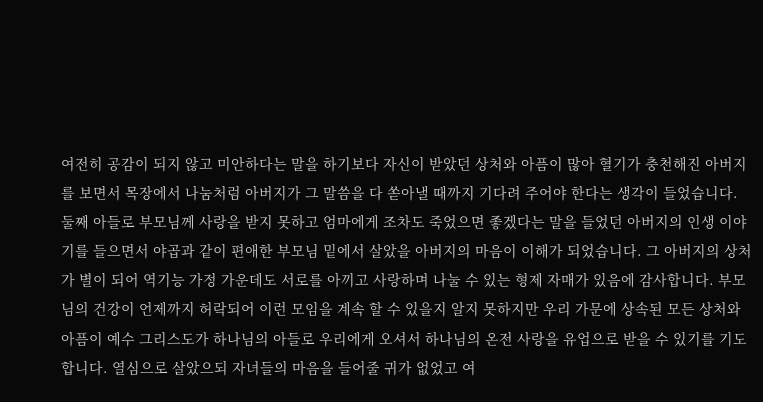여전히 공감이 되지 않고 미안하다는 말을 하기보다 자신이 받았던 상처와 아픔이 많아 혈기가 충천해진 아버지를 보면서 목장에서 나눔처럼 아버지가 그 말씀을 다 쏟아낼 때까지 기다려 주어야 한다는 생각이 들었습니다. 둘째 아들로 부모님께 사랑을 받지 못하고 엄마에게 조차도 죽었으면 좋겠다는 말을 들었던 아버지의 인생 이야기를 들으면서 야곱과 같이 편애한 부모님 밑에서 살았을 아버지의 마음이 이해가 되었습니다. 그 아버지의 상처가 별이 되어 역기능 가정 가운데도 서로를 아끼고 사랑하며 나눌 수 있는 형제 자매가 있음에 감사합니다. 부모님의 건강이 언제까지 허락되어 이런 모임을 계속 할 수 있을지 알지 못하지만 우리 가문에 상속된 모든 상처와 아픔이 예수 그리스도가 하나님의 아들로 우리에게 오셔서 하나님의 온전 사랑을 유업으로 받을 수 있기를 기도합니다. 열심으로 살았으되 자녀들의 마음을 들어줄 귀가 없었고 여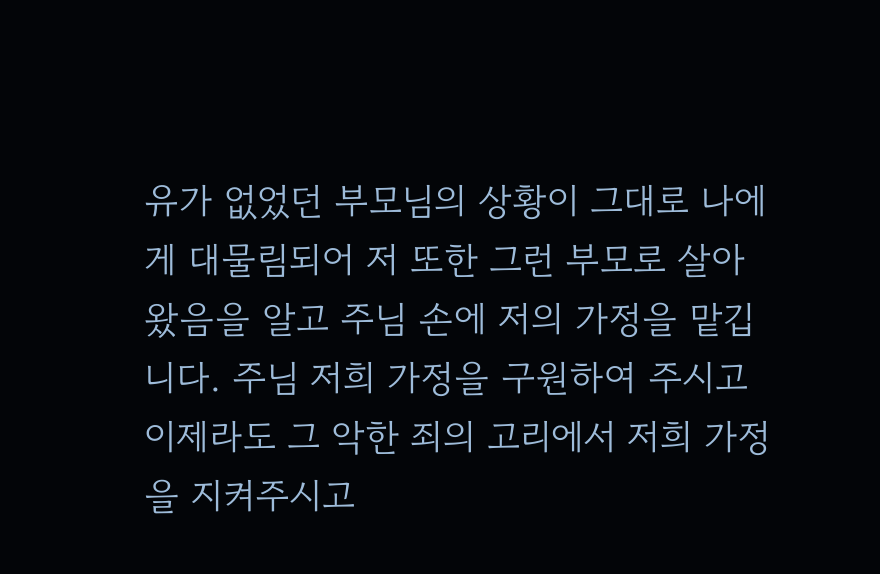유가 없었던 부모님의 상황이 그대로 나에게 대물림되어 저 또한 그런 부모로 살아왔음을 알고 주님 손에 저의 가정을 맡깁니다. 주님 저희 가정을 구원하여 주시고 이제라도 그 악한 죄의 고리에서 저희 가정을 지켜주시고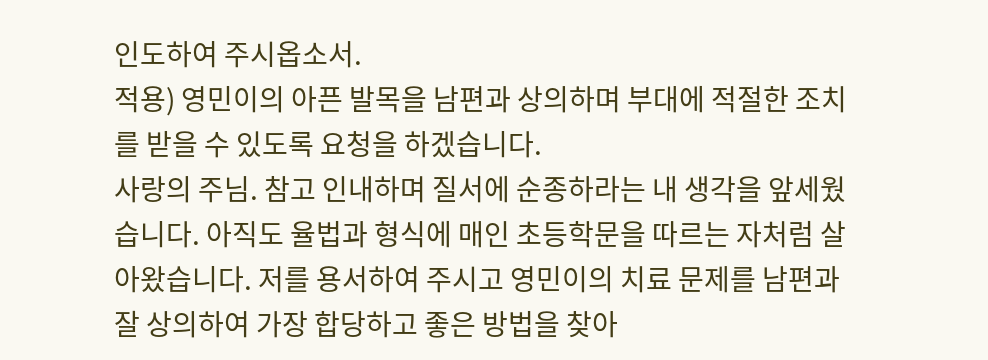인도하여 주시옵소서.
적용) 영민이의 아픈 발목을 남편과 상의하며 부대에 적절한 조치를 받을 수 있도록 요청을 하겠습니다.
사랑의 주님. 참고 인내하며 질서에 순종하라는 내 생각을 앞세웠습니다. 아직도 율법과 형식에 매인 초등학문을 따르는 자처럼 살아왔습니다. 저를 용서하여 주시고 영민이의 치료 문제를 남편과 잘 상의하여 가장 합당하고 좋은 방법을 찾아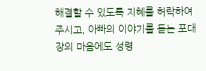해결할 수 있도록 지혜를 허락하여 주시고, 아빠의 이야기를 듣는 포대장의 마음에도 성령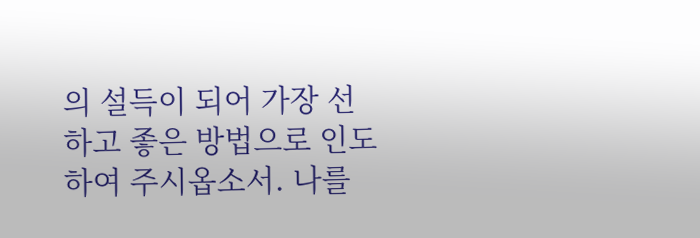의 설득이 되어 가장 선하고 좋은 방법으로 인도하여 주시옵소서. 나를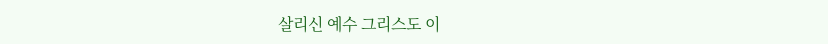살리신 예수 그리스도 이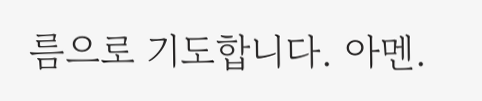름으로 기도합니다. 아멘.